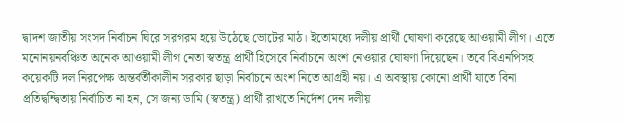দ্বাদশ জাতীয় সংসদ নির্বাচন ঘিরে সরগরম হয়ে উঠেছে ভোটের মাঠ। ইতোমধ্যে দলীয় প্রার্থী ঘোষণা করেছে আওয়ামী লীগ। এতে মনোনয়নবঞ্চিত অনেক আওয়ামী লীগ নেতা স্বতন্ত্র প্রার্থী হিসেবে নির্বাচনে অংশ নেওয়ার ঘোষণা দিয়েছেন। তবে বিএনপিসহ কয়েকটি দল নিরপেক্ষ অন্তর্বর্তীকালীন সরকার ছাড়া নির্বাচনে অংশ নিতে আগ্রহী নয়। এ অবস্থায় কোনো প্রার্থী যাতে বিনা প্রতিদ্বন্দ্বিতায় নির্বাচিত না হন, সে জন্য ডামি (স্বতন্ত্র) প্রার্থী রাখতে নির্দেশ দেন দলীয়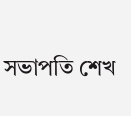সভাপতি শেখ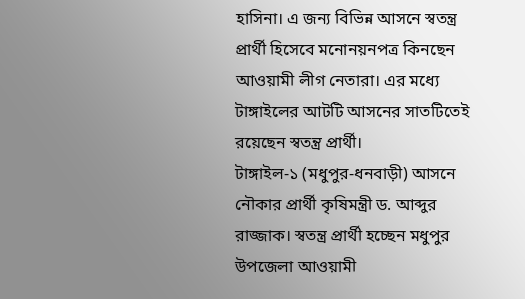হাসিনা। এ জন্য বিভিন্ন আসনে স্বতন্ত্র প্রার্থী হিসেবে মনোনয়নপত্র কিনছেন আওয়ামী লীগ নেতারা। এর মধ্যে টাঙ্গাইলের আটটি আসনের সাতটিতেই রয়েছেন স্বতন্ত্র প্রার্থী।
টাঙ্গাইল-১ (মধুপুর-ধনবাড়ী) আসনে নৌকার প্রার্থী কৃষিমন্ত্রী ড. আব্দুর রাজ্জাক। স্বতন্ত্র প্রার্থী হচ্ছেন মধুপুর উপজেলা আওয়ামী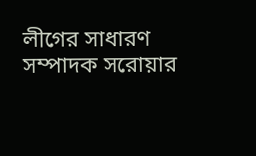লীগের সাধারণ সম্পাদক সরোয়ার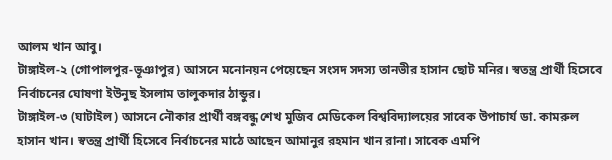আলম খান আবু।
টাঙ্গাইল-২ (গোপালপুর-ভূঞাপুর) আসনে মনোনয়ন পেয়েছেন সংসদ সদস্য তানভীর হাসান ছোট মনির। স্বতন্ত্র প্রার্থী হিসেবে নির্বাচনের ঘোষণা ইউনুছ ইসলাম তালুকদার ঠান্ডুর।
টাঙ্গাইল-৩ (ঘাটাইল) আসনে নৌকার প্রার্থী বঙ্গবন্ধু শেখ মুজিব মেডিকেল বিশ্ববিদ্যালয়ের সাবেক উপাচার্য ডা. কামরুল হাসান খান। স্বতন্ত্র প্রার্থী হিসেবে নির্বাচনের মাঠে আছেন আমানুর রহমান খান রানা। সাবেক এমপি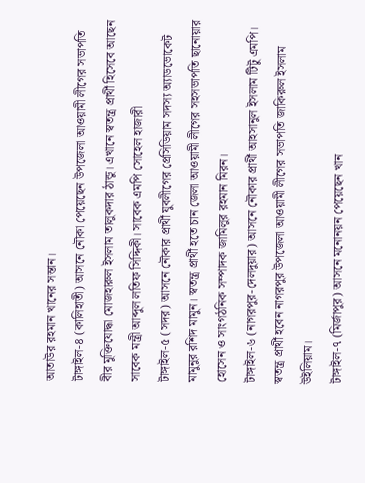আতাউর রহমান খানের সন্তান।
টাঙ্গাইল-৪ (কালিহাতী) আসনে নৌকা পেয়েছেন উপজেলা আওয়ামী লীগের সভাপতি বীর মুক্তিযোদ্ধা মোজহারুল ইসলাম তালুকদার ঠান্ডু। এখানে স্বতন্ত্র প্রার্থী হিসেবে আছেন সাবেক মন্ত্রী আব্দুল লতিফ সিদ্দিকী। সাবেক এমপি সোহেল হাজারী
টাঙ্গাইল-৫ (সদর) আসনে নৌকার প্রার্থী যুবলীগের প্রেসিডিয়াম সদস্য অ্যাডভোকেট মামুনুর রশিদ মামুন। স্বতন্ত্র প্রার্থী হতে চান জেলা আওয়ামী লীগের সহসভাপতি ছানোয়ার হোসেন ও সাংগঠনিক সম্পাদক জামিলুর রহমান মিরন।
টাঙ্গাইল-৬ (নাগরপুর-দেলদুয়ার) আসনে নৌকার প্রার্থী আহসানুল ইসলাম টিটু এমপি। স্বতন্ত্র প্রার্থী হবেন নাগরপুর উপজেলা আওয়ামী লীগের সভাপতি জাকিরুল ইসলাম উইলিয়াম।
টাঙ্গাইল-৭ (মির্জাপুর) আসনে মনোনয়ন পেয়েছেন খান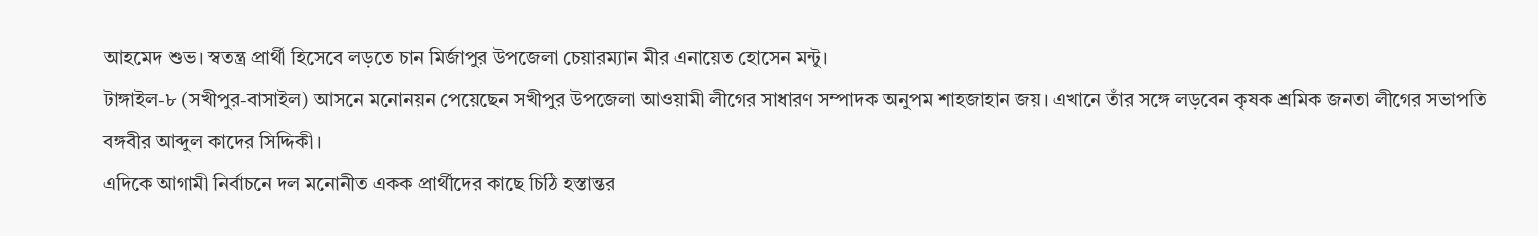আহমেদ শুভ। স্বতন্ত্র প্রার্থী হিসেবে লড়তে চান মির্জাপুর উপজেলা চেয়ারম্যান মীর এনায়েত হোসেন মন্টু।
টাঙ্গাইল-৮ (সখীপুর-বাসাইল) আসনে মনোনয়ন পেয়েছেন সখীপুর উপজেলা আওয়ামী লীগের সাধারণ সম্পাদক অনুপম শাহজাহান জয়। এখানে তাঁর সঙ্গে লড়বেন কৃষক শ্রমিক জনতা লীগের সভাপতি বঙ্গবীর আব্দুল কাদের সিদ্দিকী।
এদিকে আগামী নির্বাচনে দল মনোনীত একক প্রার্থীদের কাছে চিঠি হস্তান্তর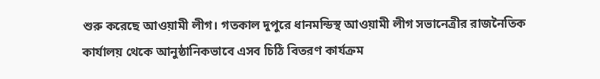শুরু করেছে আওয়ামী লীগ। গতকাল দুপুরে ধানমন্ডিস্থ আওয়ামী লীগ সভানেত্রীর রাজনৈতিক কার্যালয় থেকে আনুষ্ঠানিকভাবে এসব চিঠি বিতরণ কার্যক্রম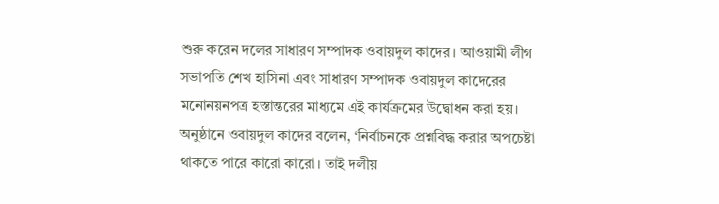শুরু করেন দলের সাধারণ সম্পাদক ওবায়দুল কাদের। আওয়ামী লীগ সভাপতি শেখ হাসিনা এবং সাধারণ সম্পাদক ওবায়দুল কাদেরের মনোনয়নপত্র হস্তান্তরের মাধ্যমে এই কার্যক্রমের উদ্বোধন করা হয়। অনুষ্ঠানে ওবায়দুল কাদের বলেন, ‘নির্বাচনকে প্রশ্নবিদ্ধ করার অপচেষ্টা থাকতে পারে কারো কারো। তাই দলীয়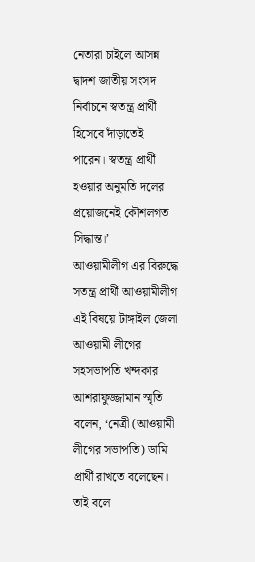নেতারা চাইলে আসন্ন দ্বাদশ জাতীয় সংসদ নির্বাচনে স্বতন্ত্র প্রার্থী হিসেবে দাঁড়াতেই পারেন। স্বতন্ত্র প্রার্থী হওয়ার অনুমতি দলের প্রয়োজনেই কৌশলগত সিদ্ধান্ত।’
আওয়ামীলীগ এর বিরুদ্ধে সতন্ত্র প্রার্থী আওয়ামীলীগ এই বিষয়ে টাঙ্গাইল জেলা আওয়ামী লীগের সহসভাপতি খন্দকার আশরাফুজ্জামান স্মৃতি বলেন, ‘নেত্রী (আওয়ামী লীগের সভাপতি) ডামি প্রার্থী রাখতে বলেছেন। তাই বলে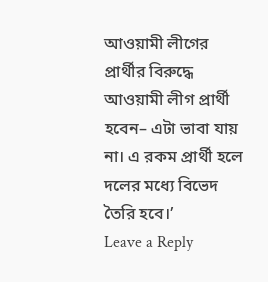আওয়ামী লীগের প্রার্থীর বিরুদ্ধে আওয়ামী লীগ প্রার্থী হবেন– এটা ভাবা যায় না। এ রকম প্রার্থী হলে দলের মধ্যে বিভেদ তৈরি হবে।’
Leave a Reply